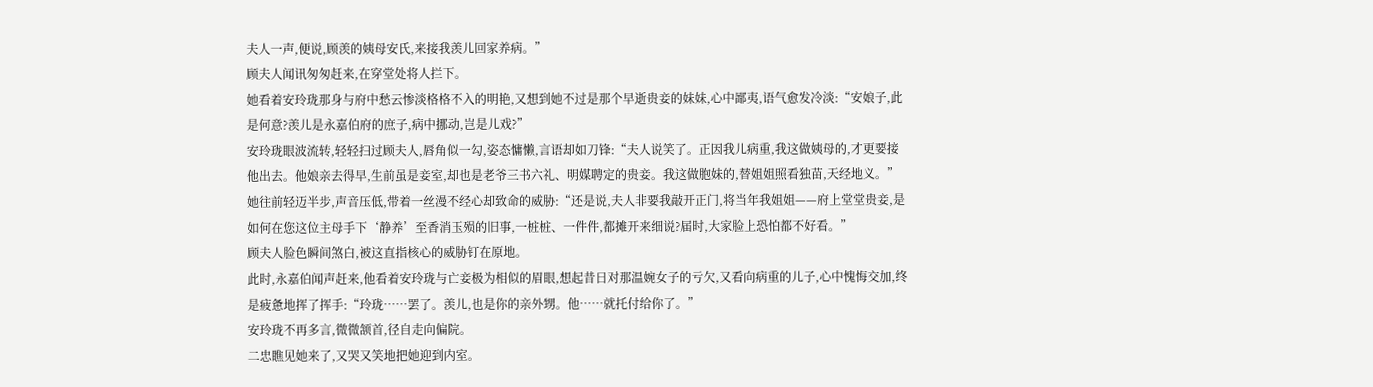夫人一声,便说,顾羡的姨母安氏,来接我羡儿回家养病。”
顾夫人闻讯匆匆赶来,在穿堂处将人拦下。
她看着安玲珑那身与府中愁云惨淡格格不入的明艳,又想到她不过是那个早逝贵妾的妹妹,心中鄙夷,语气愈发冷淡:“安娘子,此是何意?羡儿是永嘉伯府的庶子,病中挪动,岂是儿戏?”
安玲珑眼波流转,轻轻扫过顾夫人,唇角似一勾,姿态慵懒,言语却如刀锋:“夫人说笑了。正因我儿病重,我这做姨母的,才更要接他出去。他娘亲去得早,生前虽是妾室,却也是老爷三书六礼、明媒聘定的贵妾。我这做胞妹的,替姐姐照看独苗,天经地义。”
她往前轻迈半步,声音压低,带着一丝漫不经心却致命的威胁:“还是说,夫人非要我敲开正门,将当年我姐姐——府上堂堂贵妾,是如何在您这位主母手下‘静养’至香消玉殒的旧事,一桩桩、一件件,都摊开来细说?届时,大家脸上恐怕都不好看。”
顾夫人脸色瞬间煞白,被这直指核心的威胁钉在原地。
此时,永嘉伯闻声赶来,他看着安玲珑与亡妾极为相似的眉眼,想起昔日对那温婉女子的亏欠,又看向病重的儿子,心中愧悔交加,终是疲惫地挥了挥手:“玲珑……罢了。羡儿,也是你的亲外甥。他……就托付给你了。”
安玲珑不再多言,微微颔首,径自走向偏院。
二忠瞧见她来了,又哭又笑地把她迎到内室。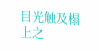目光触及榻上之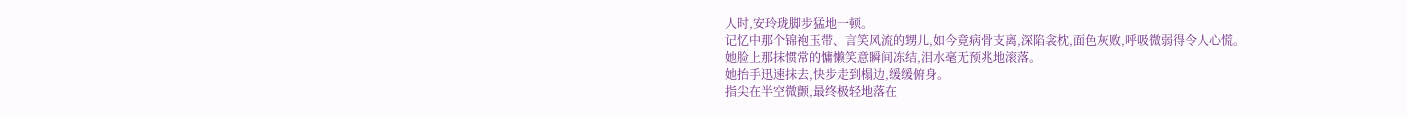人时,安玲珑脚步猛地一顿。
记忆中那个锦袍玉带、言笑风流的甥儿,如今竟病骨支离,深陷衾枕,面色灰败,呼吸微弱得令人心慌。
她脸上那抹惯常的慵懒笑意瞬间冻结,泪水毫无预兆地滚落。
她抬手迅速抹去,快步走到榻边,缓缓俯身。
指尖在半空微颤,最终极轻地落在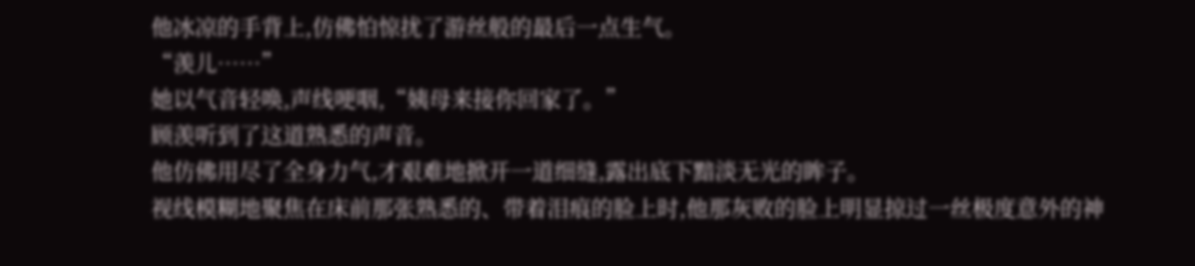他冰凉的手背上,仿佛怕惊扰了游丝般的最后一点生气。
“羡儿……”
她以气音轻唤,声线哽咽,“姨母来接你回家了。”
顾羡听到了这道熟悉的声音。
他仿佛用尽了全身力气,才艰难地掀开一道细缝,露出底下黯淡无光的眸子。
视线模糊地聚焦在床前那张熟悉的、带着泪痕的脸上时,他那灰败的脸上明显掠过一丝极度意外的神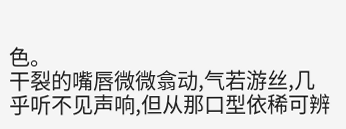色。
干裂的嘴唇微微翕动,气若游丝,几乎听不见声响,但从那口型依稀可辨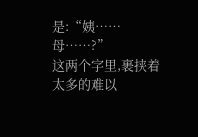是:“姨……母……?”
这两个字里,裹挟着太多的难以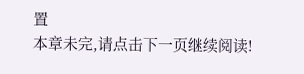置
本章未完,请点击下一页继续阅读!